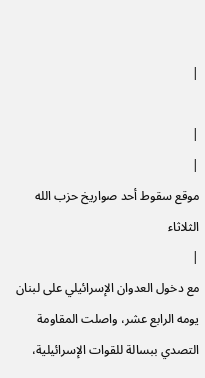|

|
|
موقع سقوط أحد صواريخ حزب الله الثلاثاء
|
مع دخول العدوان الإسرائيلي على لبنان يومه الرابع عشر، واصلت المقاومة التصدي ببسالة للقوات الإسرائيلية،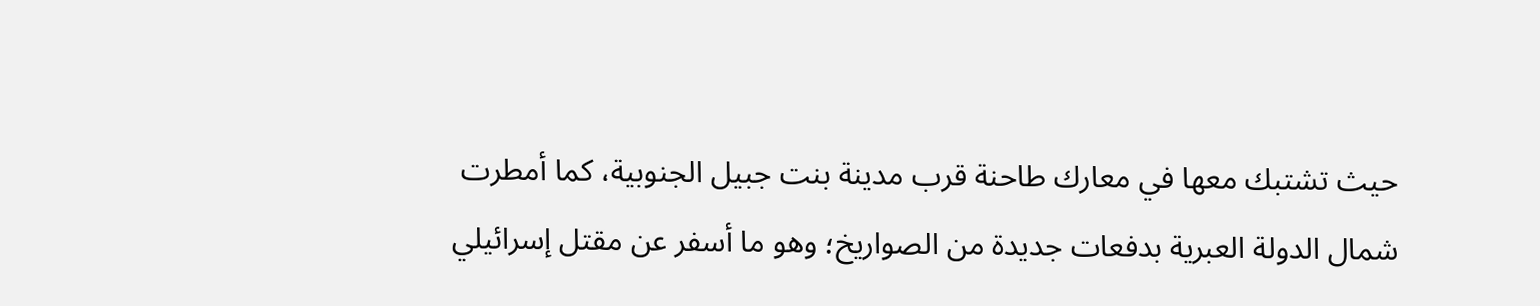حيث تشتبك معها في معارك طاحنة قرب مدينة بنت جبيل الجنوبية، كما أمطرت شمال الدولة العبرية بدفعات جديدة من الصواريخ؛ وهو ما أسفر عن مقتل إسرائيلي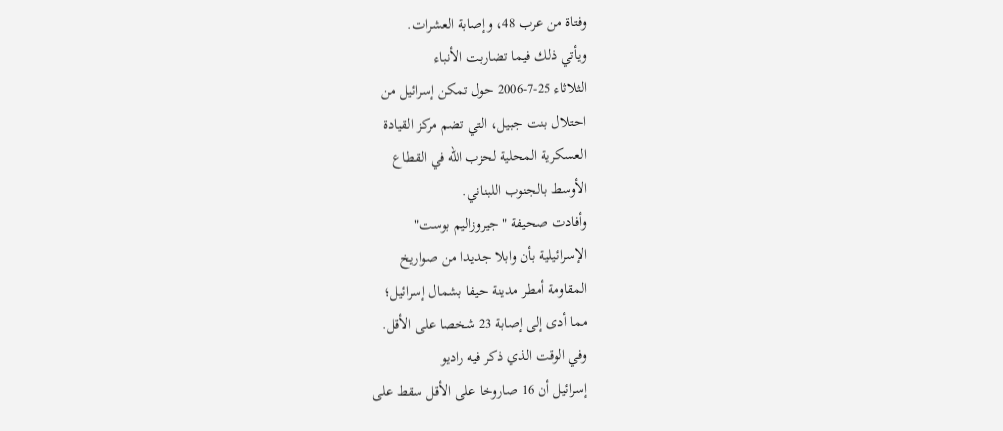وفتاة من عرب 48، وإصابة العشرات.
ويأتي ذلك فيما تضاربت الأنباء
الثلاثاء 25-7-2006 حول تمكن إسرائيل من
احتلال بنت جبيل، التي تضم مركز القيادة
العسكرية المحلية لحزب الله في القطاع
الأوسط بالجنوب اللبناني.
وأفادت صحيفة "جيروزاليم بوست"
الإسرائيلية بأن وابلا جديدا من صواريخ
المقاومة أمطر مدينة حيفا بشمال إسرائيل؛
مما أدى إلى إصابة 23 شخصا على الأقل.
وفي الوقت الذي ذكر فيه راديو
إسرائيل أن 16 صاروخا على الأقل سقط على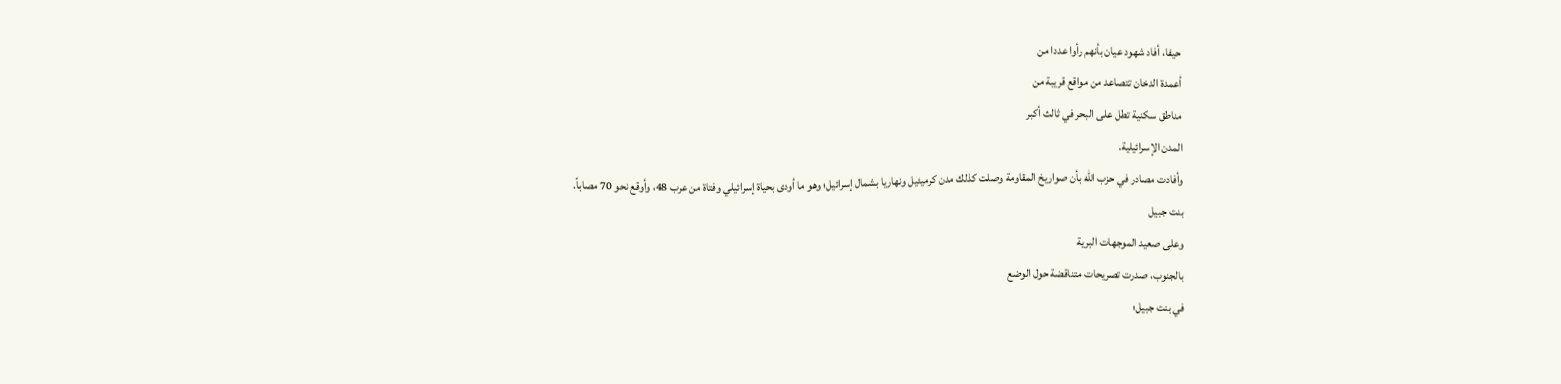حيفا، أفاد شهود عيان بأنهم رأوا عددا من
أعمدة الدخان تتصاعد من مواقع قريبة من
مناطق سكنية تطل على البحر في ثالث أكبر
المدن الإسرائيلية.
وأفادت مصادر في حزب الله بأن صواريخ المقاومة وصلت كذلك مدن كرميئيل ونهاريا بشمال إسرائيل؛ وهو ما أودى بحياة إسرائيلي وفتاة من عرب 48، وأوقع نحو 70 مصاباً.
بنت جبيل
وعلى صعيد الموجهات البرية
بالجنوب، صدرت تصريحات متناقضة حول الوضع
في بنت جبيل؛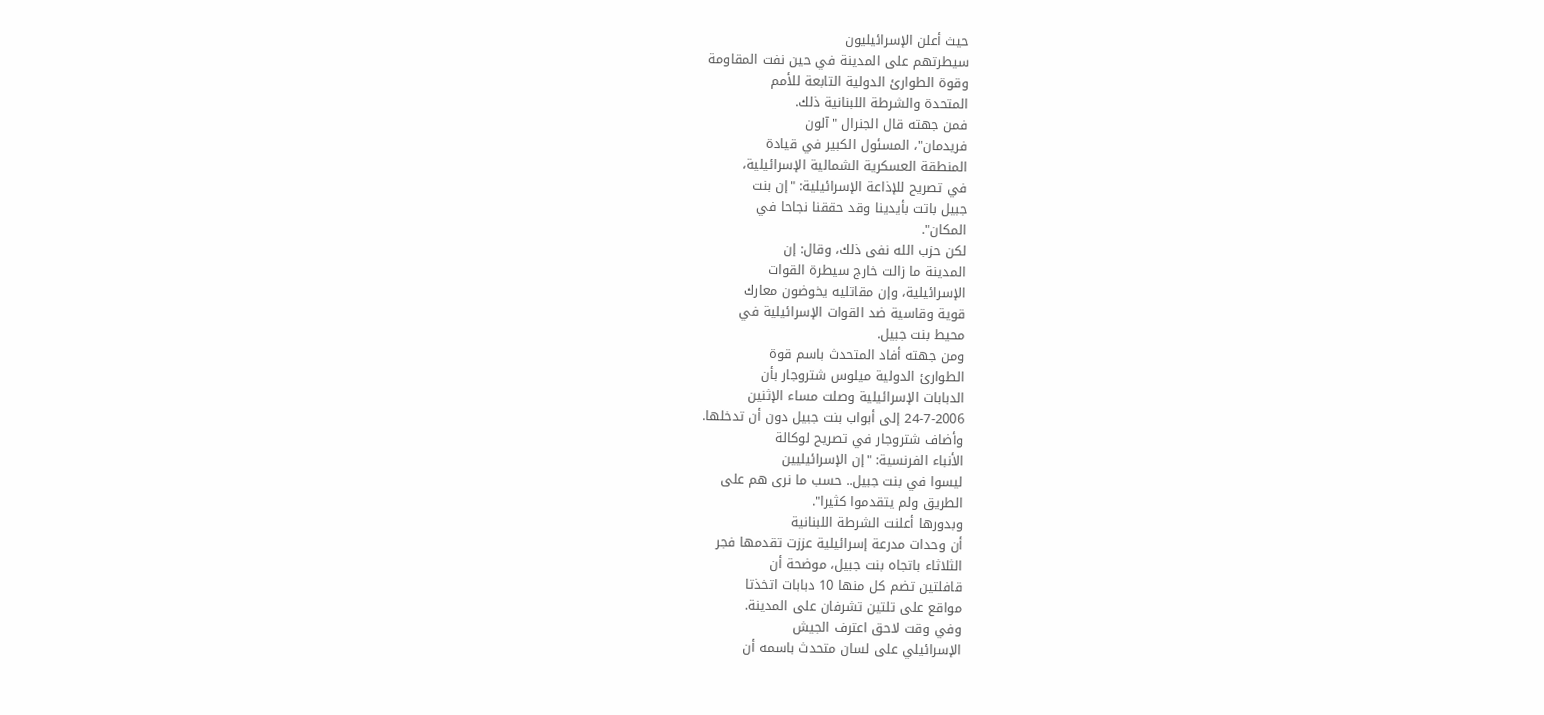حيث أعلن الإسرائيليون
سيطرتهم على المدينة في حين نفت المقاومة
وقوة الطوارئ الدولية التابعة للأمم
المتحدة والشرطة اللبنانية ذلك.
فمن جهته قال الجنرال "آلون
فريدمان"، المسئول الكبير في قيادة
المنطقة العسكرية الشمالية الإسرائيلية،
في تصريح للإذاعة الإسرائيلية: "إن بنت
جبيل باتت بأيدينا وقد حققنا نجاحا في
المكان".
لكن حزب الله نفى ذلك، وقال: إن
المدينة ما زالت خارج سيطرة القوات
الإسرائيلية، وإن مقاتليه يخوضون معارك
قوية وقاسية ضد القوات الإسرائيلية في
محيط بنت جبيل.
ومن جهته أفاد المتحدث باسم قوة
الطوارئ الدولية ميلوس شتروجار بأن
الدبابات الإسرائيلية وصلت مساء الإثنين
24-7-2006 إلى أبواب بنت جبيل دون أن تدخلها.
وأضاف شتروجار في تصريح لوكالة
الأنباء الفرنسية: "إن الإسرائيليين
ليسوا في بنت جبيل.. حسب ما نرى هم على
الطريق ولم يتقدموا كثيرا".
وبدورها أعلنت الشرطة اللبنانية
أن وحدات مدرعة إسرائيلية عززت تقدمها فجر
الثلاثاء باتجاه بنت جبيل، موضحة أن
قافلتين تضم كل منها 10 دبابات اتخذتا
مواقع على تلتين تشرفان على المدينة.
وفي وقت لاحق اعترف الجيش
الإسرائيلي على لسان متحدث باسمه أن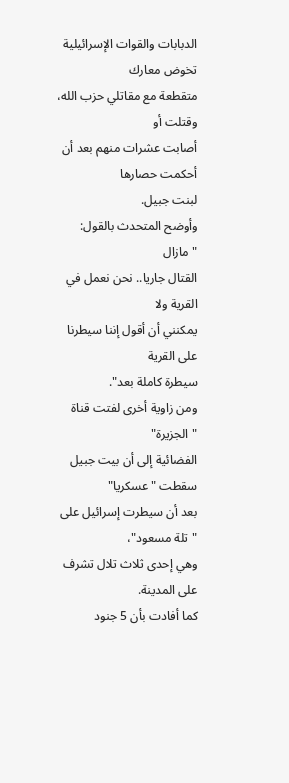الدبابات والقوات الإسرائيلية تخوض معارك
متقطعة مع مقاتلي حزب الله، وقتلت أو
أصابت عشرات منهم بعد أن أحكمت حصارها
لبنت جبيل.
وأوضح المتحدث بالقول: "مازال
القتال جاريا.. نحن نعمل في القرية ولا
يمكنني أن أقول إننا سيطرنا على القرية
سيطرة كاملة بعد".
ومن زاوية أخرى لفتت قناة "الجزيرة"
الفضائية إلى أن بيت جبيل سقطت "عسكريا"
بعد أن سيطرت إسرائيل على "تلة مسعود"،
وهي إحدى ثلاث تلال تشرف على المدينة.
كما أفادت بأن 5 جنود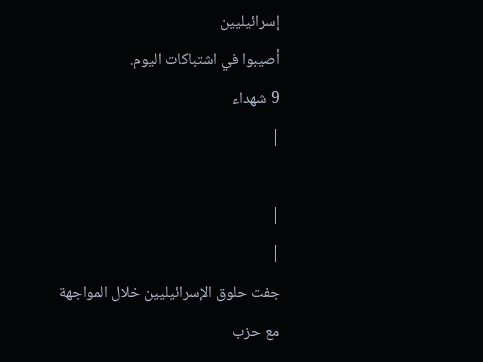إسرائيليين
أصيبوا في اشتباكات اليوم.
9 شهداء
|

|
|
جفت حلوق الإسرائيليين خلال المواجهة مع حزب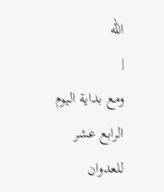الله
|
ومع بداية اليوم الرابع عشر
للعدوان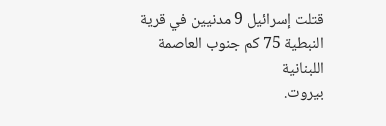قتلت إسرائيل 9 مدنيين في قرية
النبطية 75 كم جنوب العاصمة اللبنانية
بيروت.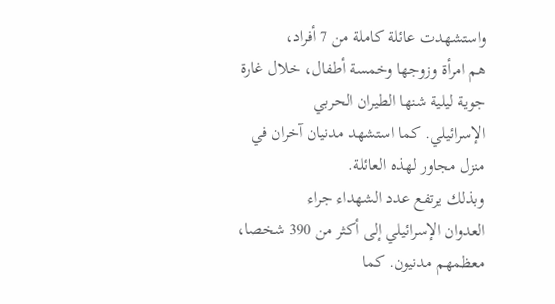واستشهدت عائلة كاملة من 7 أفراد،
هم امرأة وزوجها وخمسة أطفال، خلال غارة
جوية ليلية شنها الطيران الحربي
الإسرائيلي. كما استشهد مدنيان آخران في
منزل مجاور لهذه العائلة.
وبذلك يرتفع عدد الشهداء جراء
العدوان الإسرائيلي إلى أكثر من 390 شخصا،
معظمهم مدنيون. كما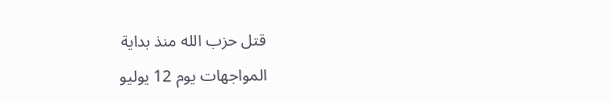قتل حزب الله منذ بداية
المواجهات يوم 12 يوليو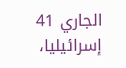الجاري 41 إسرائيليا،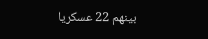بينهم 22 عسكريا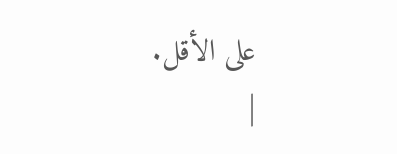على الأقل.
|